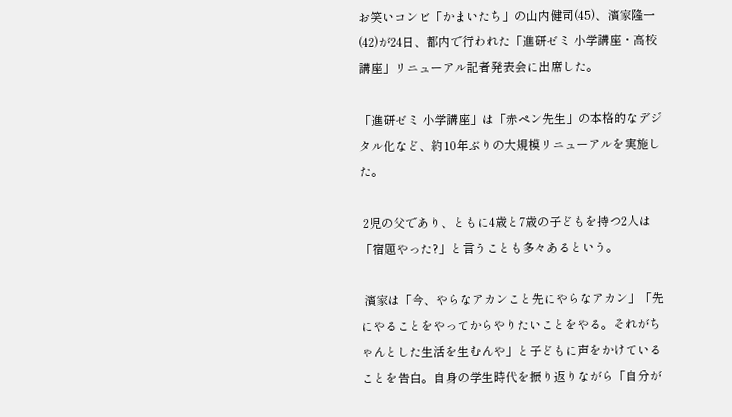お笑いコンビ「かまいたち」の山内健司(45)、濱家隆一(42)が24日、都内で行われた「進研ゼミ 小学講座・高校講座」リニューアル記者発表会に出席した。

「進研ゼミ 小学講座」は「赤ペン先生」の本格的なデジタル化など、約10年ぶりの大規模リニューアルを実施した。

 2児の父であり、ともに4歳と7歳の子どもを持つ2人は「宿題やった?」と言うことも多々あるという。

 濱家は「今、やらなアカンこと先にやらなアカン」「先にやることをやってからやりたいことをやる。それがちゃんとした生活を生むんや」と子どもに声をかけていることを告白。自身の学生時代を振り返りながら「自分が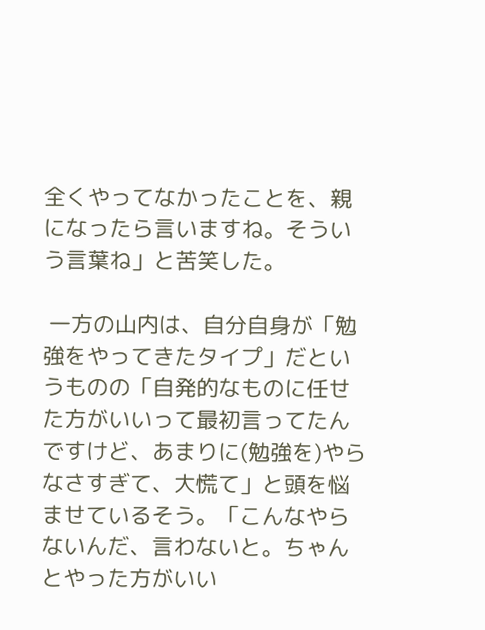全くやってなかったことを、親になったら言いますね。そういう言葉ね」と苦笑した。

 一方の山内は、自分自身が「勉強をやってきたタイプ」だというものの「自発的なものに任せた方がいいって最初言ってたんですけど、あまりに(勉強を)やらなさすぎて、大慌て」と頭を悩ませているそう。「こんなやらないんだ、言わないと。ちゃんとやった方がいい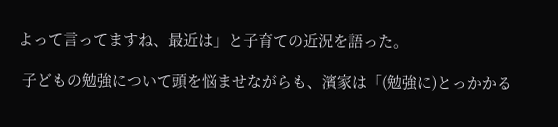よって言ってますね、最近は」と子育ての近況を語った。

 子どもの勉強について頭を悩ませながらも、濱家は「(勉強に)とっかかる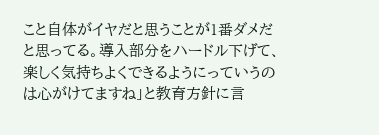こと自体がイヤだと思うことが1番ダメだと思ってる。導入部分をハードル下げて、楽しく気持ちよくできるようにっていうのは心がけてますね」と教育方針に言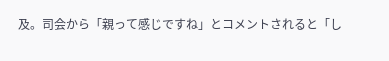及。司会から「親って感じですね」とコメントされると「し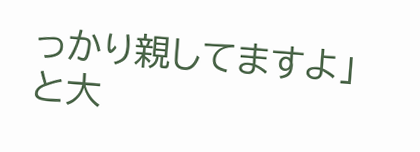っかり親してますよ」と大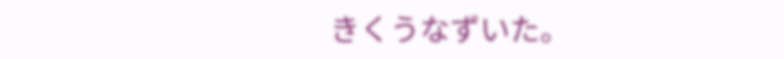きくうなずいた。